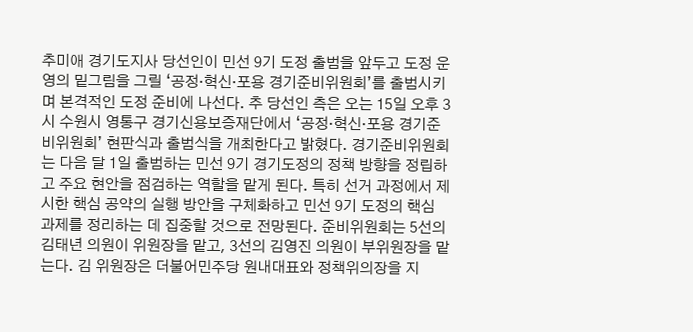추미애 경기도지사 당선인이 민선 9기 도정 출범을 앞두고 도정 운영의 밑그림을 그릴 ‘공정·혁신·포용 경기준비위원회’를 출범시키며 본격적인 도정 준비에 나선다. 추 당선인 측은 오는 15일 오후 3시 수원시 영통구 경기신용보증재단에서 ‘공정·혁신·포용 경기준비위원회’ 현판식과 출범식을 개최한다고 밝혔다. 경기준비위원회는 다음 달 1일 출범하는 민선 9기 경기도정의 정책 방향을 정립하고 주요 현안을 점검하는 역할을 맡게 된다. 특히 선거 과정에서 제시한 핵심 공약의 실행 방안을 구체화하고 민선 9기 도정의 핵심 과제를 정리하는 데 집중할 것으로 전망된다. 준비위원회는 5선의 김태년 의원이 위원장을 맡고, 3선의 김영진 의원이 부위원장을 맡는다. 김 위원장은 더불어민주당 원내대표와 정책위의장을 지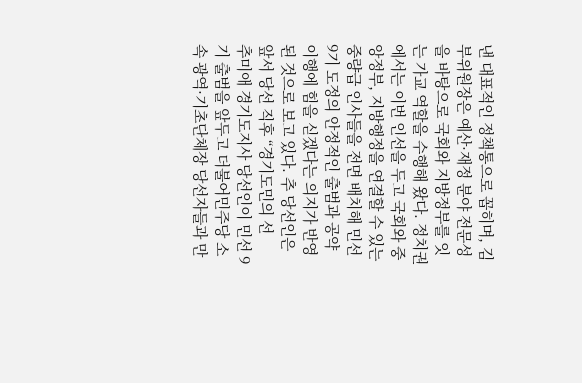낸 대표적인 정책통으로 꼽히며, 김 부위원장은 예산·재정 분야 전문성을 바탕으로 국회와 지방정부를 잇는 가교 역할을 수행해 왔다. 정치권에서는 이번 인선을 두고 국회와 중앙정부, 지방행정을 연결할 수 있는 중량급 인사들을 전면 배치해 민선 9기 도정의 안정적인 출범과 공약 이행에 힘을 싣겠다는 의지가 반영된 것으로 보고 있다. 추 당선인은 앞서 당선 직후 “경기도민의 선
추미애 경기도지사 당선인이 민선 9기 출범을 앞두고 더불어민주당 소속 광역·기초단체장 당선자들과 만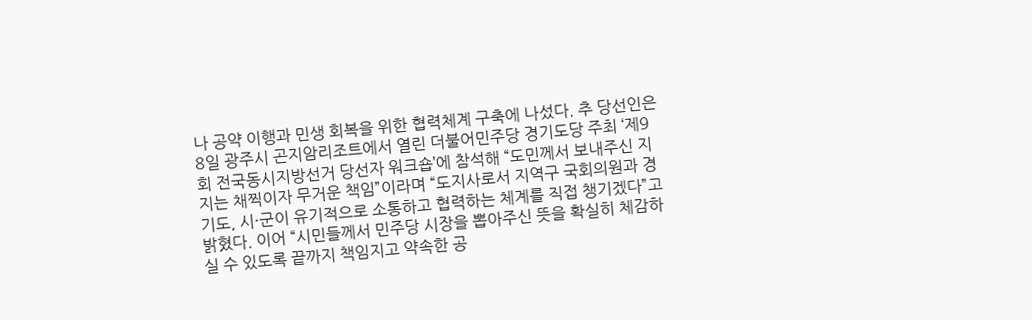나 공약 이행과 민생 회복을 위한 협력체계 구축에 나섰다. 추 당선인은 8일 광주시 곤지암리조트에서 열린 더불어민주당 경기도당 주최 ‘제9회 전국동시지방선거 당선자 워크숍’에 참석해 “도민께서 보내주신 지지는 채찍이자 무거운 책임”이라며 “도지사로서 지역구 국회의원과 경기도, 시·군이 유기적으로 소통하고 협력하는 체계를 직접 챙기겠다”고 밝혔다. 이어 “시민들께서 민주당 시장을 뽑아주신 뜻을 확실히 체감하실 수 있도록 끝까지 책임지고 약속한 공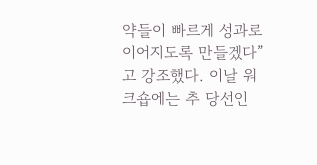약들이 빠르게 성과로 이어지도록 만들겠다”고 강조했다. 이날 워크숍에는 추 당선인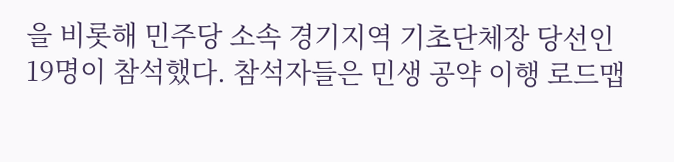을 비롯해 민주당 소속 경기지역 기초단체장 당선인 19명이 참석했다. 참석자들은 민생 공약 이행 로드맵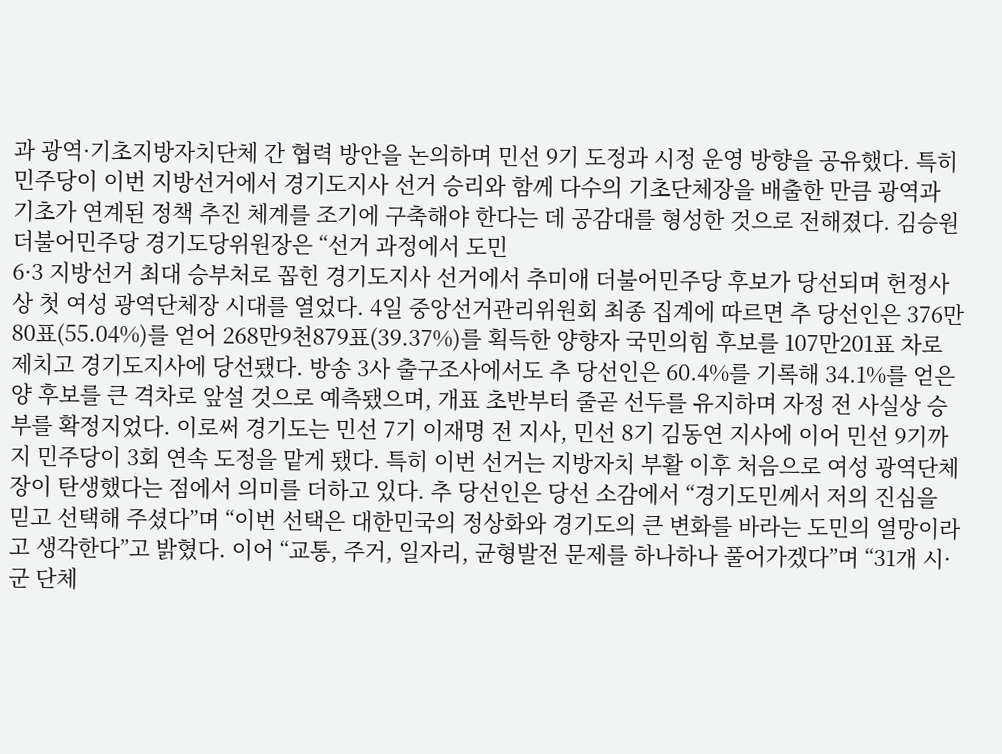과 광역·기초지방자치단체 간 협력 방안을 논의하며 민선 9기 도정과 시정 운영 방향을 공유했다. 특히 민주당이 이번 지방선거에서 경기도지사 선거 승리와 함께 다수의 기초단체장을 배출한 만큼 광역과 기초가 연계된 정책 추진 체계를 조기에 구축해야 한다는 데 공감대를 형성한 것으로 전해졌다. 김승원 더불어민주당 경기도당위원장은 “선거 과정에서 도민
6·3 지방선거 최대 승부처로 꼽힌 경기도지사 선거에서 추미애 더불어민주당 후보가 당선되며 헌정사상 첫 여성 광역단체장 시대를 열었다. 4일 중앙선거관리위원회 최종 집계에 따르면 추 당선인은 376만80표(55.04%)를 얻어 268만9천879표(39.37%)를 획득한 양향자 국민의힘 후보를 107만201표 차로 제치고 경기도지사에 당선됐다. 방송 3사 출구조사에서도 추 당선인은 60.4%를 기록해 34.1%를 얻은 양 후보를 큰 격차로 앞설 것으로 예측됐으며, 개표 초반부터 줄곧 선두를 유지하며 자정 전 사실상 승부를 확정지었다. 이로써 경기도는 민선 7기 이재명 전 지사, 민선 8기 김동연 지사에 이어 민선 9기까지 민주당이 3회 연속 도정을 맡게 됐다. 특히 이번 선거는 지방자치 부활 이후 처음으로 여성 광역단체장이 탄생했다는 점에서 의미를 더하고 있다. 추 당선인은 당선 소감에서 “경기도민께서 저의 진심을 믿고 선택해 주셨다”며 “이번 선택은 대한민국의 정상화와 경기도의 큰 변화를 바라는 도민의 열망이라고 생각한다”고 밝혔다. 이어 “교통, 주거, 일자리, 균형발전 문제를 하나하나 풀어가겠다”며 “31개 시·군 단체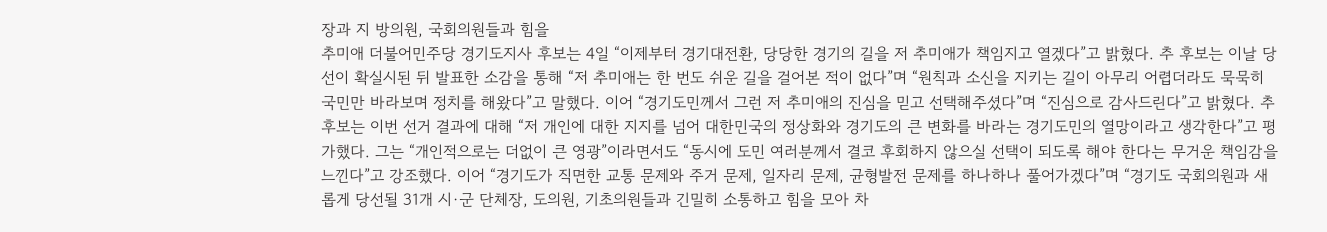장과 지 방의원, 국회의원들과 힘을
추미애 더불어민주당 경기도지사 후보는 4일 “이제부터 경기대전환, 당당한 경기의 길을 저 추미애가 책임지고 열겠다”고 밝혔다. 추 후보는 이날 당선이 확실시된 뒤 발표한 소감을 통해 “저 추미애는 한 번도 쉬운 길을 걸어본 적이 없다”며 “원칙과 소신을 지키는 길이 아무리 어렵더라도 묵묵히 국민만 바라보며 정치를 해왔다”고 말했다. 이어 “경기도민께서 그런 저 추미애의 진심을 믿고 선택해주셨다”며 “진심으로 감사드린다”고 밝혔다. 추 후보는 이번 선거 결과에 대해 “저 개인에 대한 지지를 넘어 대한민국의 정상화와 경기도의 큰 변화를 바라는 경기도민의 열망이라고 생각한다”고 평가했다. 그는 “개인적으로는 더없이 큰 영광”이라면서도 “동시에 도민 여러분께서 결코 후회하지 않으실 선택이 되도록 해야 한다는 무거운 책임감을 느낀다”고 강조했다. 이어 “경기도가 직면한 교통 문제와 주거 문제, 일자리 문제, 균형발전 문제를 하나하나 풀어가겠다”며 “경기도 국회의원과 새롭게 당선될 31개 시·군 단체장, 도의원, 기초의원들과 긴밀히 소통하고 힘을 모아 차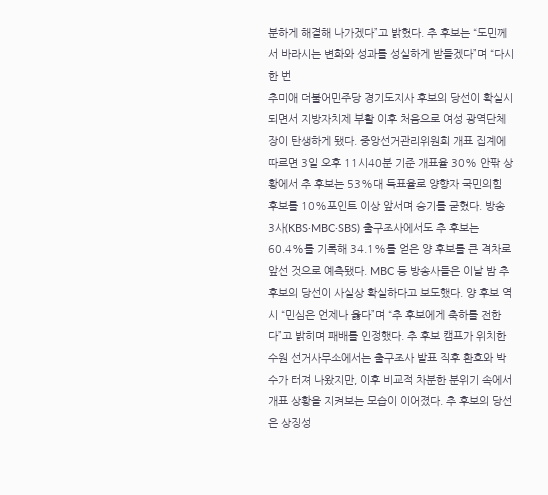분하게 해결해 나가겠다”고 밝혔다. 추 후보는 “도민께서 바라시는 변화와 성과를 성실하게 받들겠다”며 “다시 한 번
추미애 더불어민주당 경기도지사 후보의 당선이 확실시되면서 지방자치제 부활 이후 처음으로 여성 광역단체장이 탄생하게 됐다. 중앙선거관리위원회 개표 집계에 따르면 3일 오후 11시40분 기준 개표율 30% 안팎 상황에서 추 후보는 53%대 득표율로 양향자 국민의힘 후보를 10%포인트 이상 앞서며 승기를 굳혔다. 방송 3사(KBS·MBC·SBS) 출구조사에서도 추 후보는 60.4%를 기록해 34.1%를 얻은 양 후보를 큰 격차로 앞선 것으로 예측됐다. MBC 등 방송사들은 이날 밤 추 후보의 당선이 사실상 확실하다고 보도했다. 양 후보 역시 “민심은 언제나 옳다”며 “추 후보에게 축하를 전한다”고 밝히며 패배를 인정했다. 추 후보 캠프가 위치한 수원 선거사무소에서는 출구조사 발표 직후 환호와 박수가 터져 나왔지만, 이후 비교적 차분한 분위기 속에서 개표 상황을 지켜보는 모습이 이어졌다. 추 후보의 당선은 상징성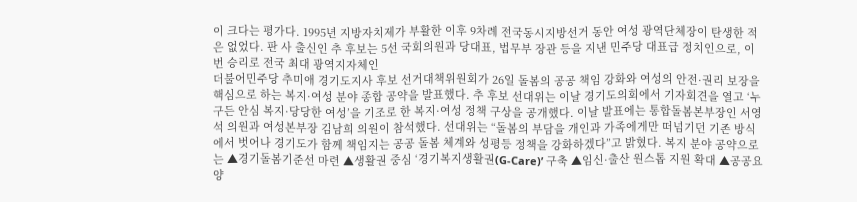이 크다는 평가다. 1995년 지방자치제가 부활한 이후 9차례 전국동시지방선거 동안 여성 광역단체장이 탄생한 적은 없었다. 판 사 출신인 추 후보는 5선 국회의원과 당대표, 법무부 장관 등을 지낸 민주당 대표급 정치인으로, 이번 승리로 전국 최대 광역지자체인
더불어민주당 추미애 경기도지사 후보 선거대책위원회가 26일 돌봄의 공공 책임 강화와 여성의 안전·권리 보장을 핵심으로 하는 복지·여성 분야 종합 공약을 발표했다. 추 후보 선대위는 이날 경기도의회에서 기자회견을 열고 ‘누구든 안심 복지·당당한 여성’을 기조로 한 복지·여성 정책 구상을 공개했다. 이날 발표에는 통합돌봄본부장인 서영석 의원과 여성본부장 김남희 의원이 참석했다. 선대위는 “돌봄의 부담을 개인과 가족에게만 떠넘기던 기존 방식에서 벗어나 경기도가 함께 책임지는 공공 돌봄 체계와 성평등 정책을 강화하겠다”고 밝혔다. 복지 분야 공약으로는 ▲경기돌봄기준선 마련 ▲생활권 중심 ‘경기복지생활권(G-Care)’ 구축 ▲임신·출산 원스톱 지원 확대 ▲공공요양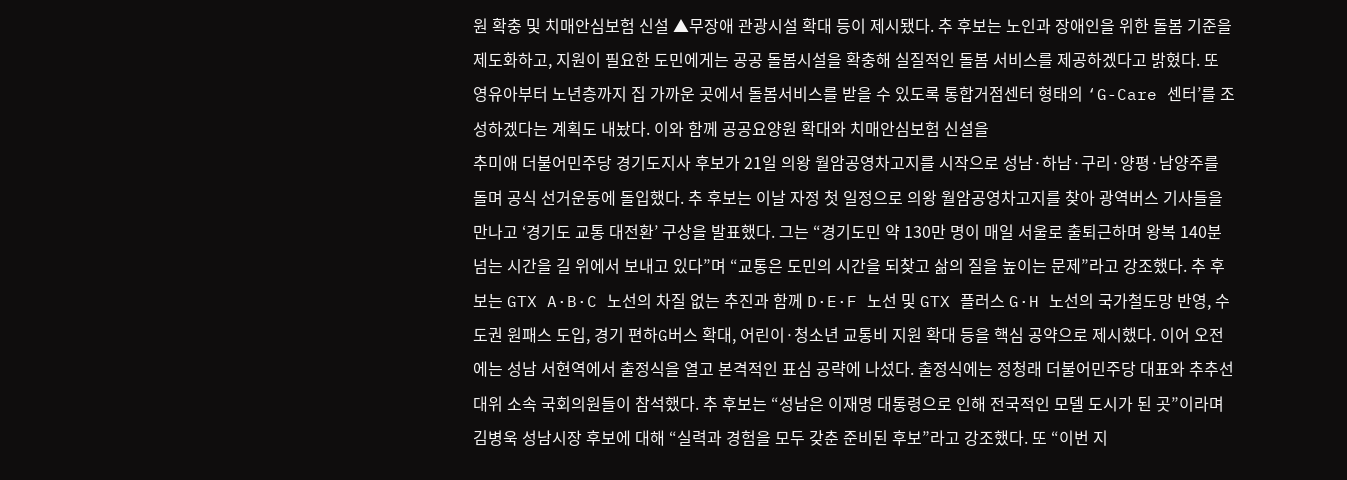원 확충 및 치매안심보험 신설 ▲무장애 관광시설 확대 등이 제시됐다. 추 후보는 노인과 장애인을 위한 돌봄 기준을 제도화하고, 지원이 필요한 도민에게는 공공 돌봄시설을 확충해 실질적인 돌봄 서비스를 제공하겠다고 밝혔다. 또 영유아부터 노년층까지 집 가까운 곳에서 돌봄서비스를 받을 수 있도록 통합거점센터 형태의 ‘G-Care 센터’를 조성하겠다는 계획도 내놨다. 이와 함께 공공요양원 확대와 치매안심보험 신설을
추미애 더불어민주당 경기도지사 후보가 21일 의왕 월암공영차고지를 시작으로 성남·하남·구리·양평·남양주를 돌며 공식 선거운동에 돌입했다. 추 후보는 이날 자정 첫 일정으로 의왕 월암공영차고지를 찾아 광역버스 기사들을 만나고 ‘경기도 교통 대전환’ 구상을 발표했다. 그는 “경기도민 약 130만 명이 매일 서울로 출퇴근하며 왕복 140분 넘는 시간을 길 위에서 보내고 있다”며 “교통은 도민의 시간을 되찾고 삶의 질을 높이는 문제”라고 강조했다. 추 후보는 GTX A·B·C 노선의 차질 없는 추진과 함께 D·E·F 노선 및 GTX 플러스 G·H 노선의 국가철도망 반영, 수도권 원패스 도입, 경기 편하G버스 확대, 어린이·청소년 교통비 지원 확대 등을 핵심 공약으로 제시했다. 이어 오전에는 성남 서현역에서 출정식을 열고 본격적인 표심 공략에 나섰다. 출정식에는 정청래 더불어민주당 대표와 추추선대위 소속 국회의원들이 참석했다. 추 후보는 “성남은 이재명 대통령으로 인해 전국적인 모델 도시가 된 곳”이라며 김병욱 성남시장 후보에 대해 “실력과 경험을 모두 갖춘 준비된 후보”라고 강조했다. 또 “이번 지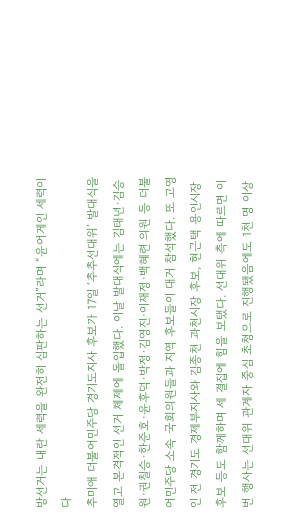방선거는 내란 세력을 완전히 심판하는 선거”라며 “윤어게인 세력이 다
추미애 더불어민주당 경기도지사 후보가 17일 ‘추추선대위’ 발대식을 열고 본격적인 선거 체제에 돌입했다. 이날 발대식에는 김태년·김승원·권칠승·한준호·윤후덕·박정·김영진·이재정·백혜련 의원 등 더불어민주당 소속 국회의원들과 지역 후보들이 대거 참석했다. 또 고영인 전 경기도 경제부지사와 김종천 과천시장 후보, 현근택 용인시장 후보 등도 함께하며 세 결집에 힘을 보탰다. 선대위 측에 따르면 이번 행사는 선대위 관계자 중심 초청으로 진행됐음에도 1천 명 이상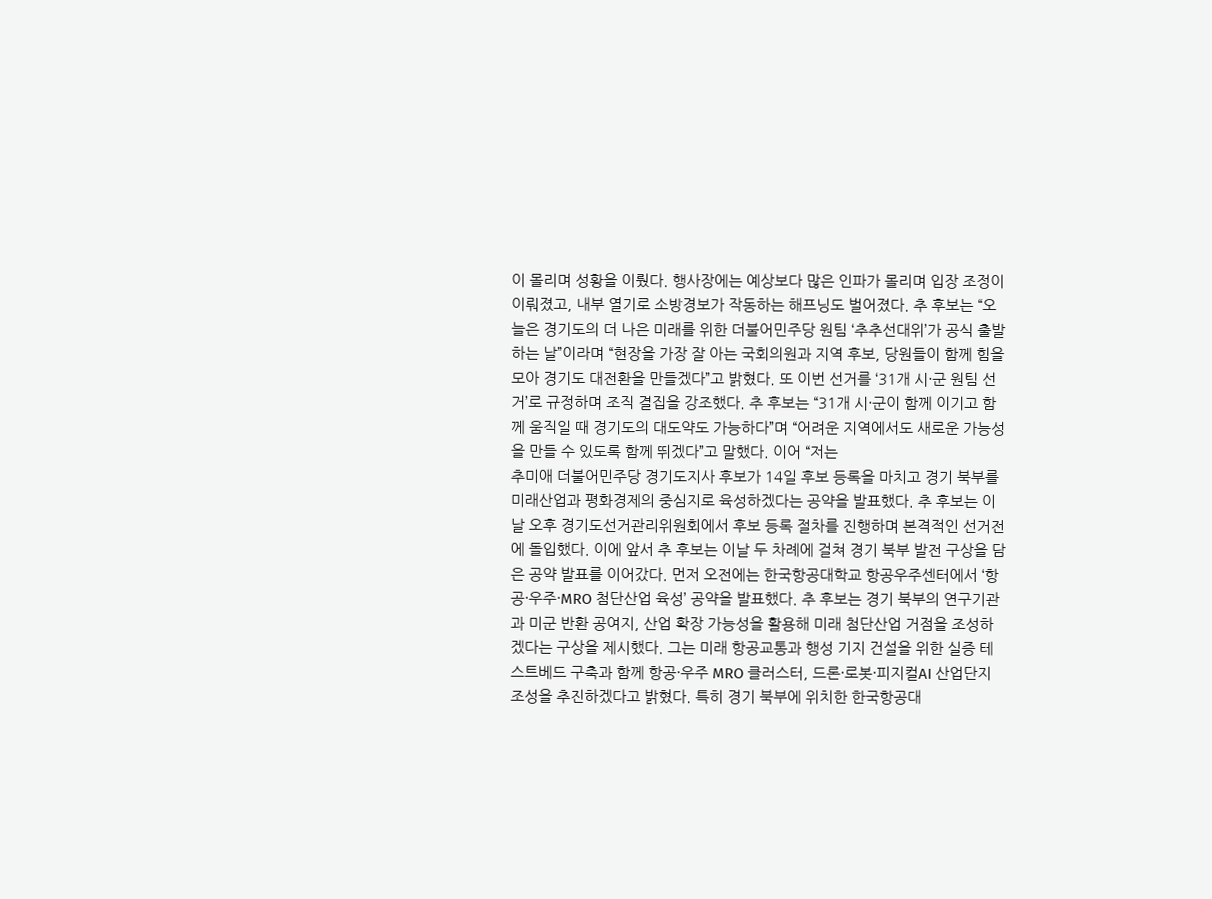이 몰리며 성황을 이뤘다. 행사장에는 예상보다 많은 인파가 몰리며 입장 조정이 이뤄졌고, 내부 열기로 소방경보가 작동하는 해프닝도 벌어졌다. 추 후보는 “오늘은 경기도의 더 나은 미래를 위한 더불어민주당 원팀 ‘추추선대위’가 공식 출발하는 날”이라며 “현장을 가장 잘 아는 국회의원과 지역 후보, 당원들이 함께 힘을 모아 경기도 대전환을 만들겠다”고 밝혔다. 또 이번 선거를 ‘31개 시·군 원팀 선거’로 규정하며 조직 결집을 강조했다. 추 후보는 “31개 시·군이 함께 이기고 함께 움직일 때 경기도의 대도약도 가능하다”며 “어려운 지역에서도 새로운 가능성을 만들 수 있도록 함께 뛰겠다”고 말했다. 이어 “저는
추미애 더불어민주당 경기도지사 후보가 14일 후보 등록을 마치고 경기 북부를 미래산업과 평화경제의 중심지로 육성하겠다는 공약을 발표했다. 추 후보는 이날 오후 경기도선거관리위원회에서 후보 등록 절차를 진행하며 본격적인 선거전에 돌입했다. 이에 앞서 추 후보는 이날 두 차례에 걸쳐 경기 북부 발전 구상을 담은 공약 발표를 이어갔다. 먼저 오전에는 한국항공대학교 항공우주센터에서 ‘항공·우주·MRO 첨단산업 육성’ 공약을 발표했다. 추 후보는 경기 북부의 연구기관과 미군 반환 공여지, 산업 확장 가능성을 활용해 미래 첨단산업 거점을 조성하겠다는 구상을 제시했다. 그는 미래 항공교통과 행성 기지 건설을 위한 실증 테스트베드 구축과 함께 항공·우주 MRO 클러스터, 드론·로봇·피지컬AI 산업단지 조성을 추진하겠다고 밝혔다. 특히 경기 북부에 위치한 한국항공대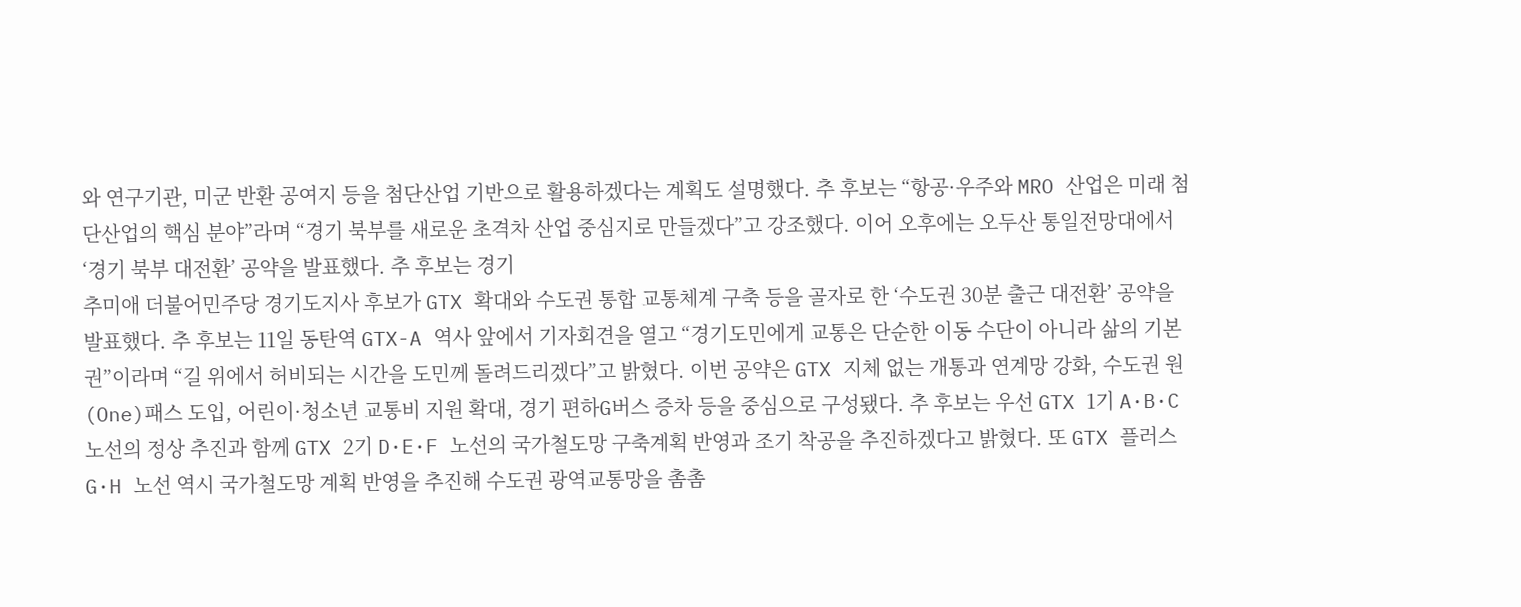와 연구기관, 미군 반환 공여지 등을 첨단산업 기반으로 활용하겠다는 계획도 설명했다. 추 후보는 “항공·우주와 MRO 산업은 미래 첨단산업의 핵심 분야”라며 “경기 북부를 새로운 초격차 산업 중심지로 만들겠다”고 강조했다. 이어 오후에는 오두산 통일전망대에서 ‘경기 북부 대전환’ 공약을 발표했다. 추 후보는 경기
추미애 더불어민주당 경기도지사 후보가 GTX 확대와 수도권 통합 교통체계 구축 등을 골자로 한 ‘수도권 30분 출근 대전환’ 공약을 발표했다. 추 후보는 11일 동탄역 GTX-A 역사 앞에서 기자회견을 열고 “경기도민에게 교통은 단순한 이동 수단이 아니라 삶의 기본권”이라며 “길 위에서 허비되는 시간을 도민께 돌려드리겠다”고 밝혔다. 이번 공약은 GTX 지체 없는 개통과 연계망 강화, 수도권 원(One)패스 도입, 어린이·청소년 교통비 지원 확대, 경기 편하G버스 증차 등을 중심으로 구성됐다. 추 후보는 우선 GTX 1기 A·B·C 노선의 정상 추진과 함께 GTX 2기 D·E·F 노선의 국가철도망 구축계획 반영과 조기 착공을 추진하겠다고 밝혔다. 또 GTX 플러스 G·H 노선 역시 국가철도망 계획 반영을 추진해 수도권 광역교통망을 촘촘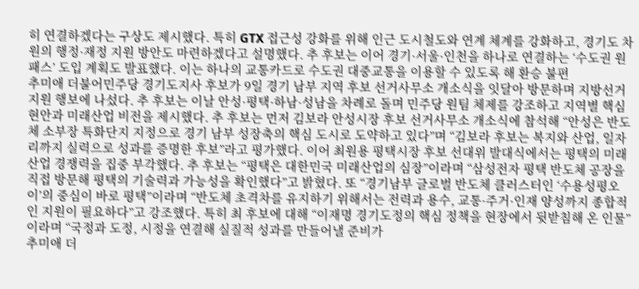히 연결하겠다는 구상도 제시했다. 특히 GTX 접근성 강화를 위해 인근 도시철도와 연계 체계를 강화하고, 경기도 차원의 행정·재정 지원 방안도 마련하겠다고 설명했다. 추 후보는 이어 경기·서울·인천을 하나로 연결하는 ‘수도권 원패스’ 도입 계획도 발표했다. 이는 하나의 교통카드로 수도권 대중교통을 이용할 수 있도록 해 환승 불편
추미애 더불어민주당 경기도지사 후보가 9일 경기 남부 지역 후보 선거사무소 개소식을 잇달아 방문하며 지방선거 지원 행보에 나섰다. 추 후보는 이날 안성·평택·하남·성남을 차례로 돌며 민주당 원팀 체제를 강조하고 지역별 핵심 현안과 미래산업 비전을 제시했다. 추 후보는 먼저 김보라 안성시장 후보 선거사무소 개소식에 참석해 “안성은 반도체 소부장 특화단지 지정으로 경기 남부 성장축의 핵심 도시로 도약하고 있다”며 “김보라 후보는 복지와 산업, 일자리까지 실력으로 성과를 증명한 후보”라고 평가했다. 이어 최원용 평택시장 후보 선대위 발대식에서는 평택의 미래산업 경쟁력을 집중 부각했다. 추 후보는 “평택은 대한민국 미래산업의 심장”이라며 “삼성전자 평택 반도체 공장을 직접 방문해 평택의 기술력과 가능성을 확인했다”고 밝혔다. 또 “경기남부 글로벌 반도체 클러스터인 ‘수용성평오이’의 중심이 바로 평택”이라며 “반도체 초격차를 유지하기 위해서는 전력과 용수, 교통·주거·인재 양성까지 종합적인 지원이 필요하다”고 강조했다. 특히 최 후보에 대해 “이재명 경기도정의 핵심 정책을 현장에서 뒷받침해 온 인물”이라며 “국정과 도정, 시정을 연결해 실질적 성과를 만들어낼 준비가
추미애 더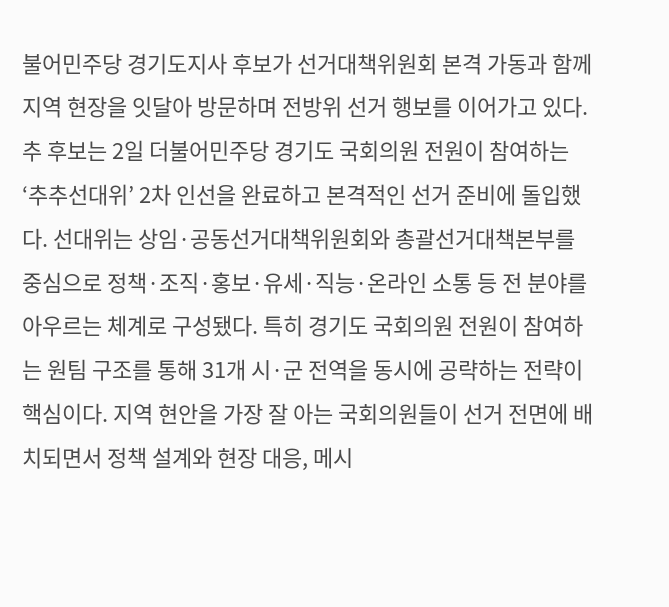불어민주당 경기도지사 후보가 선거대책위원회 본격 가동과 함께 지역 현장을 잇달아 방문하며 전방위 선거 행보를 이어가고 있다. 추 후보는 2일 더불어민주당 경기도 국회의원 전원이 참여하는 ‘추추선대위’ 2차 인선을 완료하고 본격적인 선거 준비에 돌입했다. 선대위는 상임·공동선거대책위원회와 총괄선거대책본부를 중심으로 정책·조직·홍보·유세·직능·온라인 소통 등 전 분야를 아우르는 체계로 구성됐다. 특히 경기도 국회의원 전원이 참여하는 원팀 구조를 통해 31개 시·군 전역을 동시에 공략하는 전략이 핵심이다. 지역 현안을 가장 잘 아는 국회의원들이 선거 전면에 배치되면서 정책 설계와 현장 대응, 메시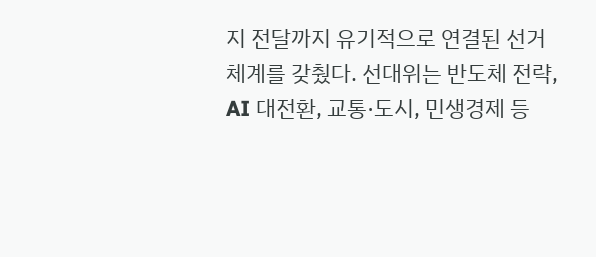지 전달까지 유기적으로 연결된 선거 체계를 갖췄다. 선대위는 반도체 전략, AI 대전환, 교통·도시, 민생경제 등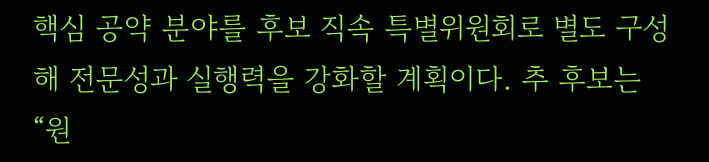핵심 공약 분야를 후보 직속 특별위원회로 별도 구성해 전문성과 실행력을 강화할 계획이다. 추 후보는 “원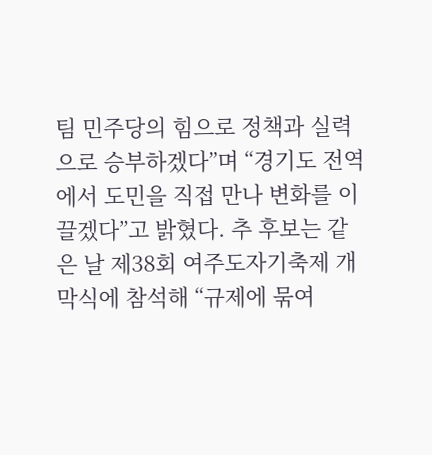팀 민주당의 힘으로 정책과 실력으로 승부하겠다”며 “경기도 전역에서 도민을 직접 만나 변화를 이끌겠다”고 밝혔다. 추 후보는 같은 날 제38회 여주도자기축제 개막식에 참석해 “규제에 묶여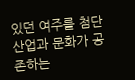있던 여주를 첨단 산업과 문화가 공존하는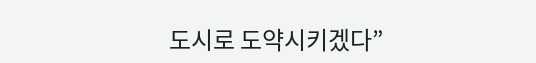도시로 도약시키겠다”